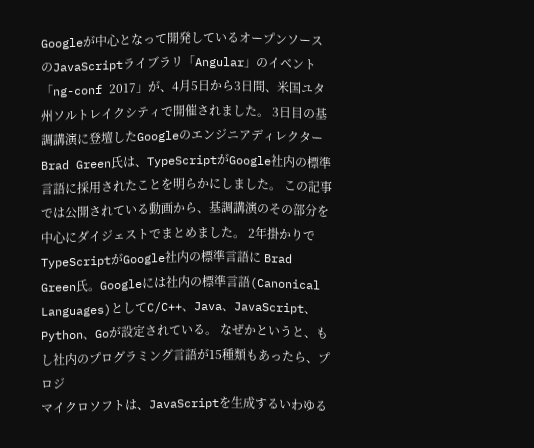Googleが中心となって開発しているオープンソースのJavaScriptライブラリ「Angular」のイベント「ng-conf 2017」が、4月5日から3日間、米国ユタ州ソルトレイクシティで開催されました。 3日目の基調講演に登壇したGoogleのエンジニアディレクター Brad Green氏は、TypeScriptがGoogle社内の標準言語に採用されたことを明らかにしました。 この記事では公開されている動画から、基調講演のその部分を中心にダイジェストでまとめました。 2年掛かりでTypeScriptがGoogle社内の標準言語に Brad Green氏。Googleには社内の標準言語(Canonical Languages)としてC/C++、Java、JavaScript、Python、Goが設定されている。 なぜかというと、もし社内のプログラミング言語が15種類もあったら、プロジ
マイクロソフトは、JavaScriptを生成するいわゆる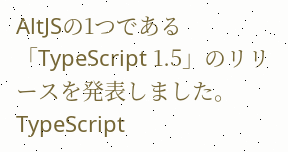AltJSの1つである「TypeScript 1.5」のリリースを発表しました。 TypeScript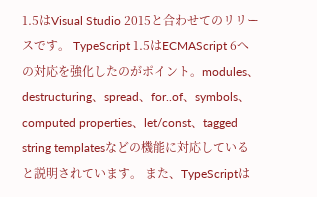1.5はVisual Studio 2015と合わせてのリリースです。 TypeScript 1.5はECMAScript 6への対応を強化したのがポイント。modules、destructuring、spread、for..of、symbols、computed properties、let/const、tagged string templatesなどの機能に対応していると説明されています。 また、TypeScriptは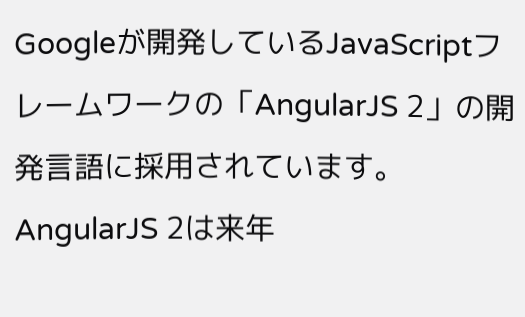Googleが開発しているJavaScriptフレームワークの「AngularJS 2」の開発言語に採用されています。AngularJS 2は来年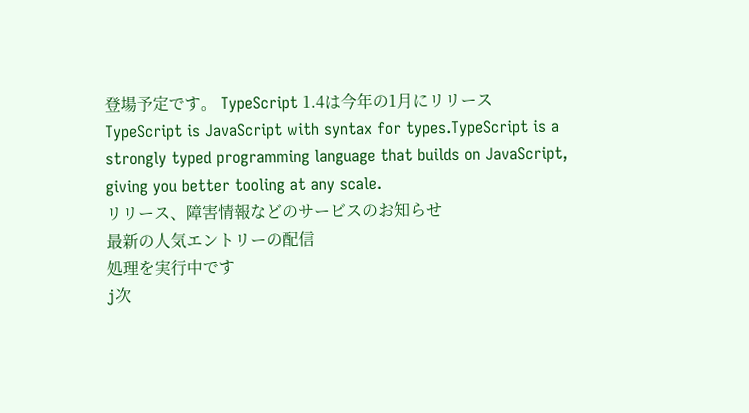登場予定です。 TypeScript 1.4は今年の1月にリリース
TypeScript is JavaScript with syntax for types.TypeScript is a strongly typed programming language that builds on JavaScript, giving you better tooling at any scale.
リリース、障害情報などのサービスのお知らせ
最新の人気エントリーの配信
処理を実行中です
j次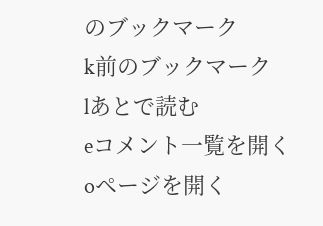のブックマーク
k前のブックマーク
lあとで読む
eコメント一覧を開く
oページを開く